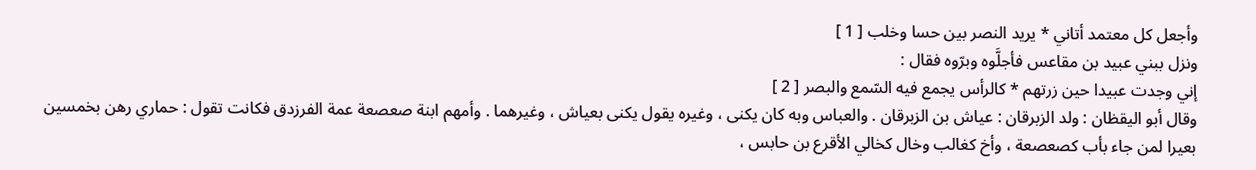وأجعل كل معتمد أتاني * يريد النصر بين حسا وخلب [ 1 ]
ونزل ببني عبيد بن مقاعس فأجلَّوه وبرّوه فقال :
إني وجدت عبيدا حين زرتهم * كالرأس يجمع فيه السّمع والبصر [ 2 ]
وقال أبو اليقظان : ولد الزبرقان : عياش بن الزبرقان . والعباس وبه كان يكنى ، وغيره يقول يكنى بعياش ، وغيرهما . وأمهم ابنة صعصعة عمة الفرزدق فكانت تقول : حماري رهن بخمسين بعيرا لمن جاء بأب كصعصعة ، وأخ كغالب وخال كخالي الأقرع بن حابس ،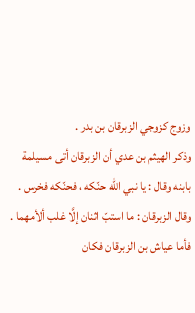وزوج كزوجي الزبرقان بن بدر .
وذكر الهيثم بن عدي أن الزبرقان أتى مسيلمة بابنه وقال : يا نبي الله حنّكه ، فحنّكه فخرس .
وقال الزبرقان : ما استبّ اثنان إلَّا غلب ألأمهما .
فأما عياش بن الزبرقان فكان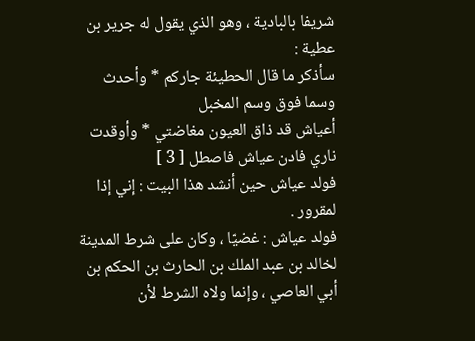شريفا بالبادية ، وهو الذي يقول له جرير بن عطية :
سأذكر ما قال الحطيئة جاركم * وأحدث وسما فوق وسم المخبل
أعياش قد ذاق العيون مغاضتي * وأوقدت ناري فادن عياش فاصطل [ 3 ]
فولد عياش حين أنشد هذا البيت : إني إذا لمقرور .
فولد عياش : غضيّا ، وكان على شرط المدينة لخالد بن عبد الملك بن الحارث بن الحكم بن أبي العاصي ، وإنما ولاه الشرط لأن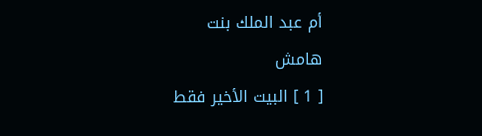أم عبد الملك بنت
هامش
[ 1 ] البيت الأخير فقط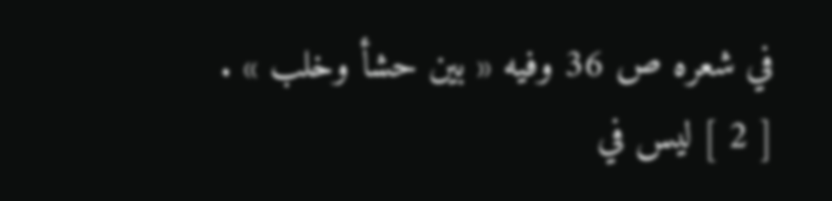في شعره ص 36 وفيه « بين حشأ وخلب » .
[ 2 ] ليس في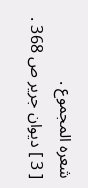شعره المجموع .
[ 3 ] ديوان جرير ص 368 .